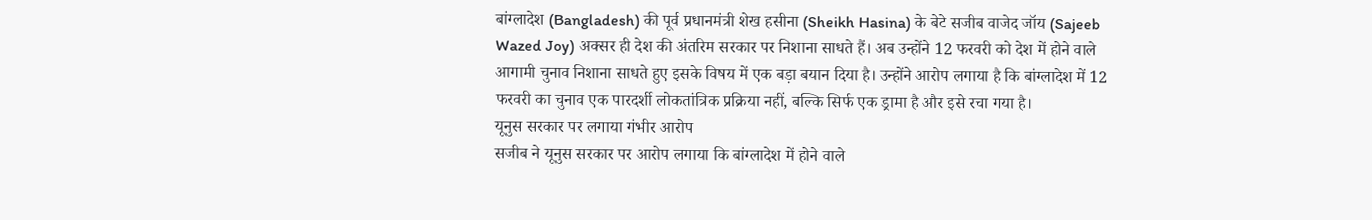बांग्लादेश (Bangladesh) की पूर्व प्रधानमंत्री शेख हसीना (Sheikh Hasina) के बेटे सजीब वाजेद जॉय (Sajeeb Wazed Joy) अक्सर ही देश की अंतरिम सरकार पर निशाना साधते हैं। अब उन्होंने 12 फरवरी को देश में होने वाले आगामी चुनाव निशाना साधते हुए इसके विषय में एक बड़ा बयान दिया है। उन्होंने आरोप लगाया है कि बांग्लादेश में 12 फरवरी का चुनाव एक पारदर्शी लोकतांत्रिक प्रक्रिया नहीं, बल्कि सिर्फ एक ड्रामा है और इसे रचा गया है।
यूनुस सरकार पर लगाया गंभीर आरोप
सजीब ने यूनुस सरकार पर आरोप लगाया कि बांग्लादेश में होने वाले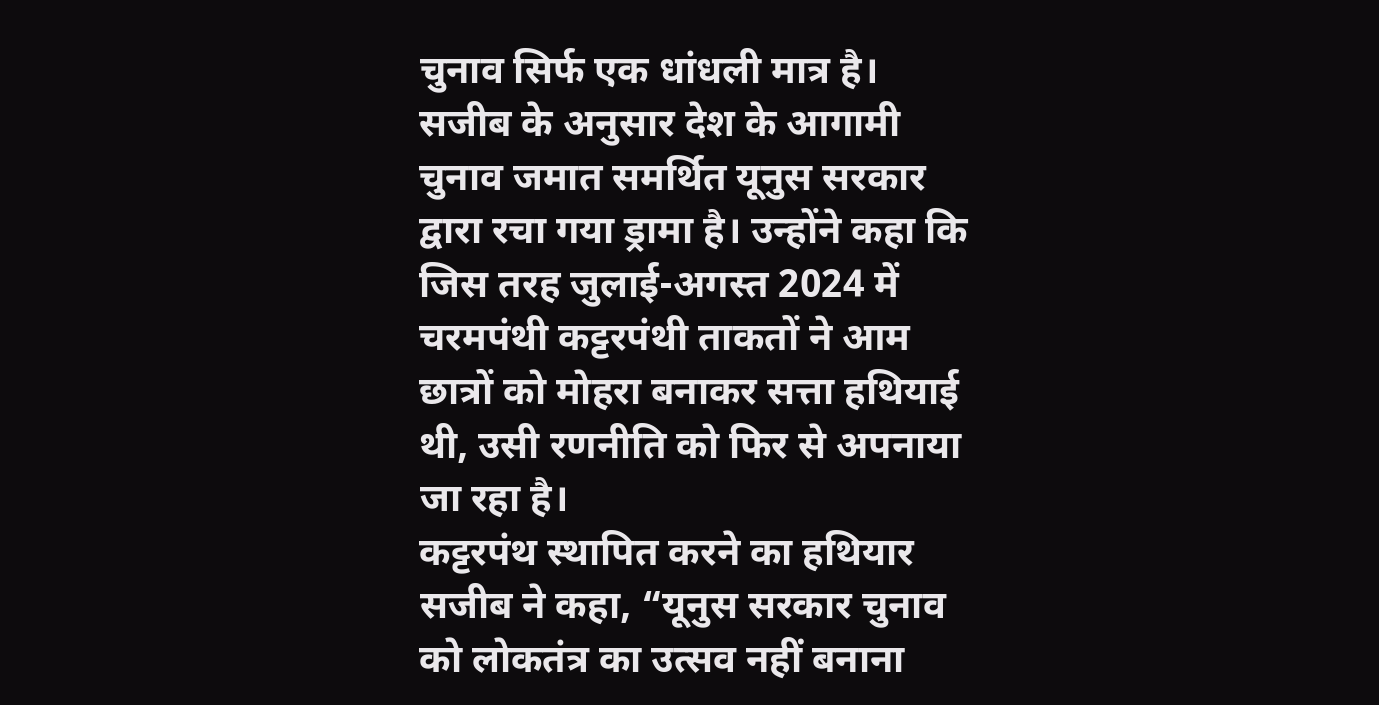चुनाव सिर्फ एक धांधली मात्र है। सजीब के अनुसार देश के आगामी चुनाव जमात समर्थित यूनुस सरकार द्वारा रचा गया ड्रामा है। उन्होंने कहा कि जिस तरह जुलाई-अगस्त 2024 में चरमपंथी कट्टरपंथी ताकतों ने आम छात्रों को मोहरा बनाकर सत्ता हथियाई थी, उसी रणनीति को फिर से अपनाया जा रहा है।
कट्टरपंथ स्थापित करने का हथियार
सजीब ने कहा, “यूनुस सरकार चुनाव को लोकतंत्र का उत्सव नहीं बनाना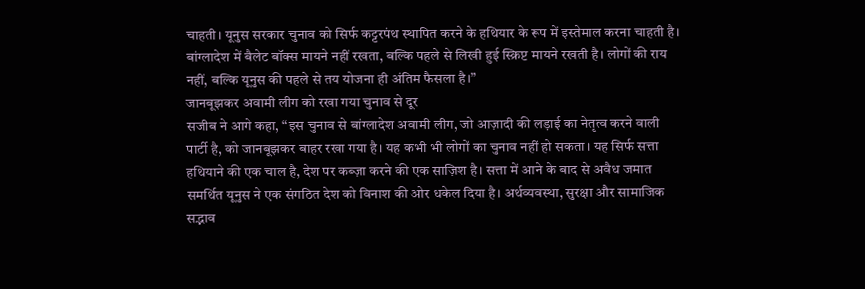चाहती। यूनुस सरकार चुनाव को सिर्फ कट्टरपंथ स्थापित करने के हथियार के रूप में इस्तेमाल करना चाहती है। बांग्लादेश में बैलेट बॉक्स मायने नहीं रखता, बल्कि पहले से लिखी हुई स्क्रिप्ट मायने रखती है। लोगों की राय नहीं, बल्कि यूनुस की पहले से तय योजना ही अंतिम फैसला है।”
जानबूझकर अवामी लीग को रखा गया चुनाव से दूर
सजीब ने आगे कहा, “इस चुनाव से बांग्लादेश अवामी लीग, जो आज़ादी की लड़ाई का नेतृत्व करने वाली पार्टी है, को जानबूझकर बाहर रखा गया है। यह कभी भी लोगों का चुनाव नहीं हो सकता। यह सिर्फ सत्ता हथियाने की एक चाल है, देश पर कब्ज़ा करने की एक साज़िश है। सत्ता में आने के बाद से अवैध जमात समर्थित यूनुस ने एक संगठित देश को विनाश की ओर धकेल दिया है। अर्थव्यवस्था, सुरक्षा और सामाजिक सद्भाव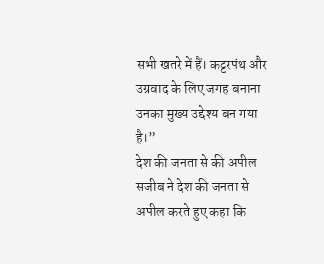सभी खतरे में हैं। कट्टरपंथ और उग्रवाद के लिए जगह बनाना उनका मुख्य उद्देश्य बन गया है।”
देश की जनता से की अपील
सजीब ने देश की जनता से अपील करते हुए कहा कि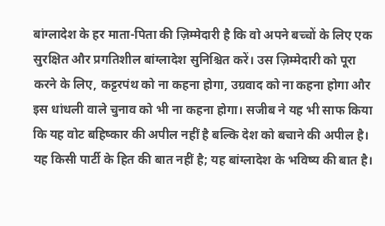बांग्लादेश के हर माता-पिता की ज़िम्मेदारी है कि वो अपने बच्चों के लिए एक सुरक्षित और प्रगतिशील बांग्लादेश सुनिश्चित करें। उस ज़िम्मेदारी को पूरा करने के लिए, कट्टरपंथ को ना कहना होगा, उग्रवाद को ना कहना होगा और इस धांधली वाले चुनाव को भी ना कहना होगा। सजीब ने यह भी साफ किया कि यह वोट बहिष्कार की अपील नहीं है बल्कि देश को बचाने की अपील है। यह किसी पार्टी के हित की बात नहीं है; यह बांग्लादेश के भविष्य की बात है।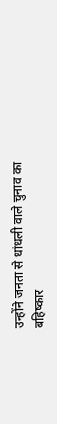उन्होंने जनता से धांधली वाले चुनाव का बहिष्कार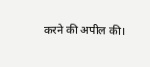करने की अपील की।